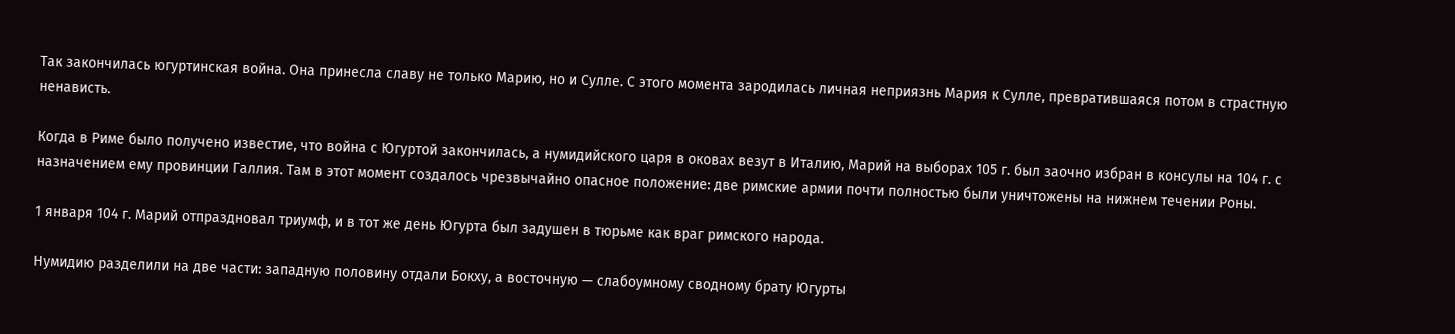Так закончилась югуртинская война. Она принесла славу не только Марию, но и Сулле. С этого момента зародилась личная неприязнь Мария к Сулле, превратившаяся потом в страстную ненависть.

Когда в Риме было получено известие, что война с Югуртой закончилась, а нумидийского царя в оковах везут в Италию, Марий на выборах 105 г. был заочно избран в консулы на 104 г. с назначением ему провинции Галлия. Там в этот момент создалось чрезвычайно опасное положение: две римские армии почти полностью были уничтожены на нижнем течении Роны.

1 января 104 г. Марий отпраздновал триумф, и в тот же день Югурта был задушен в тюрьме как враг римского народа.

Нумидию разделили на две части: западную половину отдали Бокху, а восточную — слабоумному сводному брату Югурты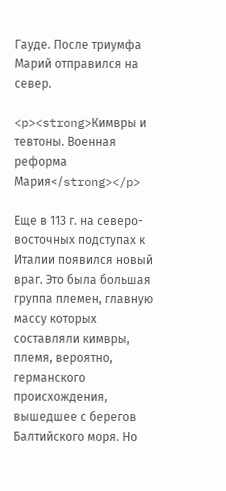Гауде. После триумфа Марий отправился на север.

<p><strong>Кимвры и тевтоны. Военная реформа Мария</strong></p>

Еще в 113 г. на северо-восточных подступах к Италии появился новый враг. Это была большая группа племен, главную массу которых составляли кимвры, племя, вероятно, германского происхождения, вышедшее с берегов Балтийского моря. Но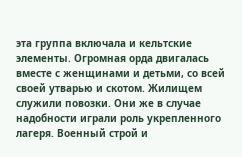эта группа включала и кельтские элементы. Огромная орда двигалась вместе с женщинами и детьми, со всей своей утварью и скотом. Жилищем служили повозки. Они же в случае надобности играли роль укрепленного лагеря. Военный строй и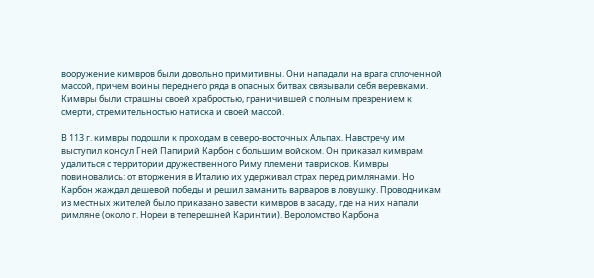вооружение кимвров были довольно примитивны. Они нападали на врага сплоченной массой, причем воины переднего ряда в опасных битвах связывали себя веревками. Кимвры были страшны своей храбростью, граничившей с полным презрением к смерти, стремительностью натиска и своей массой.

В 113 г. кимвры подошли к проходам в северо-восточных Альпах. Навстречу им выступил консул Гней Папирий Карбон с большим войском. Он приказал кимврам удалиться с территории дружественного Риму племени таврисков. Кимвры повиновались: от вторжения в Италию их удерживал страх перед римлянами. Но Карбон жаждал дешевой победы и решил заманить варваров в ловушку. Проводникам из местных жителей было приказано завести кимвров в засаду, где на них напали римляне (около г. Нореи в теперешней Каринтии). Вероломство Карбона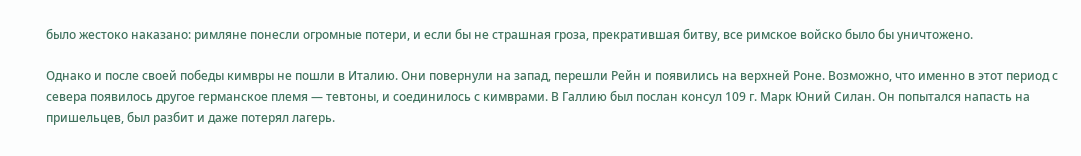было жестоко наказано: римляне понесли огромные потери, и если бы не страшная гроза, прекратившая битву, все римское войско было бы уничтожено.

Однако и после своей победы кимвры не пошли в Италию. Они повернули на запад, перешли Рейн и появились на верхней Роне. Возможно, что именно в этот период с севера появилось другое германское племя — тевтоны, и соединилось с кимврами. В Галлию был послан консул 109 г. Марк Юний Силан. Он попытался напасть на пришельцев, был разбит и даже потерял лагерь.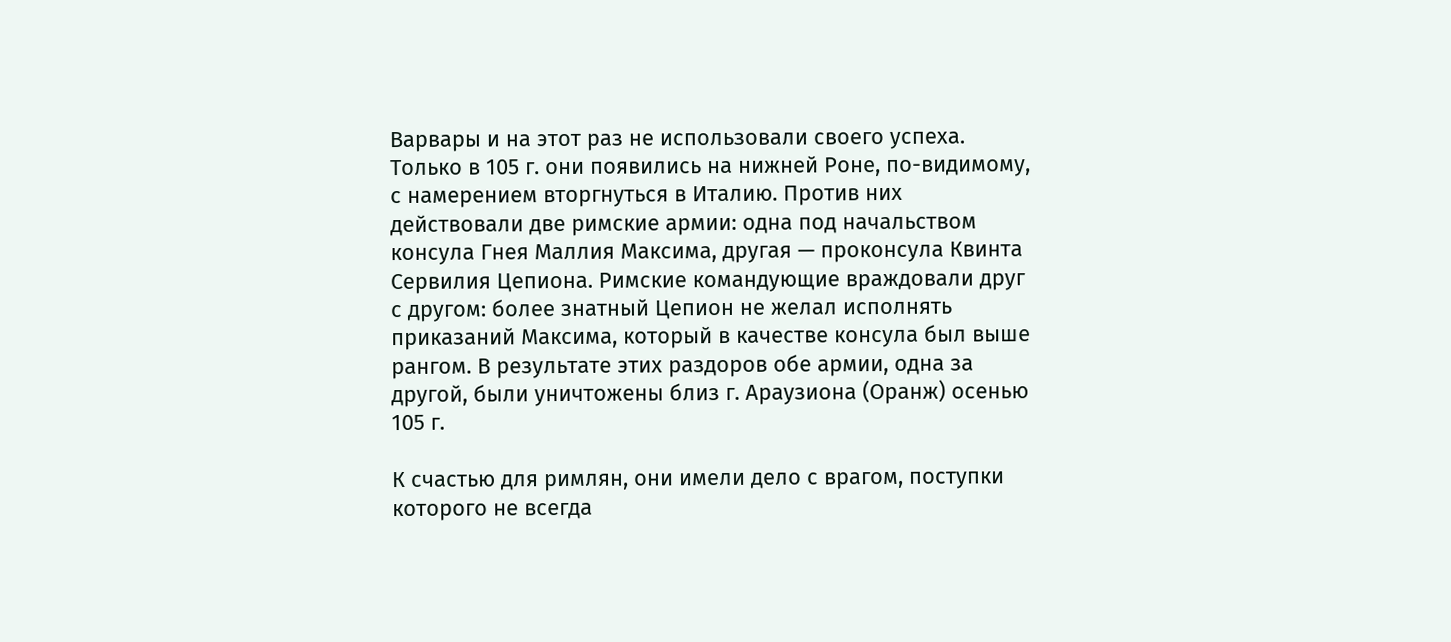Варвары и на этот раз не использовали своего успеха. Только в 105 г. они появились на нижней Роне, по-видимому, с намерением вторгнуться в Италию. Против них действовали две римские армии: одна под начальством консула Гнея Маллия Максима, другая — проконсула Квинта Сервилия Цепиона. Римские командующие враждовали друг с другом: более знатный Цепион не желал исполнять приказаний Максима, который в качестве консула был выше рангом. В результате этих раздоров обе армии, одна за другой, были уничтожены близ г. Араузиона (Оранж) осенью 105 г.

К счастью для римлян, они имели дело с врагом, поступки которого не всегда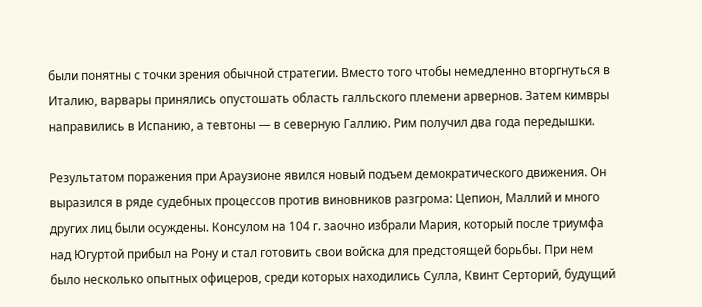были понятны с точки зрения обычной стратегии. Вместо того чтобы немедленно вторгнуться в Италию, варвары принялись опустошать область галльского племени арвернов. Затем кимвры направились в Испанию, а тевтоны — в северную Галлию. Рим получил два года передышки.

Результатом поражения при Араузионе явился новый подъем демократического движения. Он выразился в ряде судебных процессов против виновников разгрома: Цепион, Маллий и много других лиц были осуждены. Консулом на 104 г. заочно избрали Мария, который после триумфа над Югуртой прибыл на Рону и стал готовить свои войска для предстоящей борьбы. При нем было несколько опытных офицеров, среди которых находились Сулла, Квинт Серторий, будущий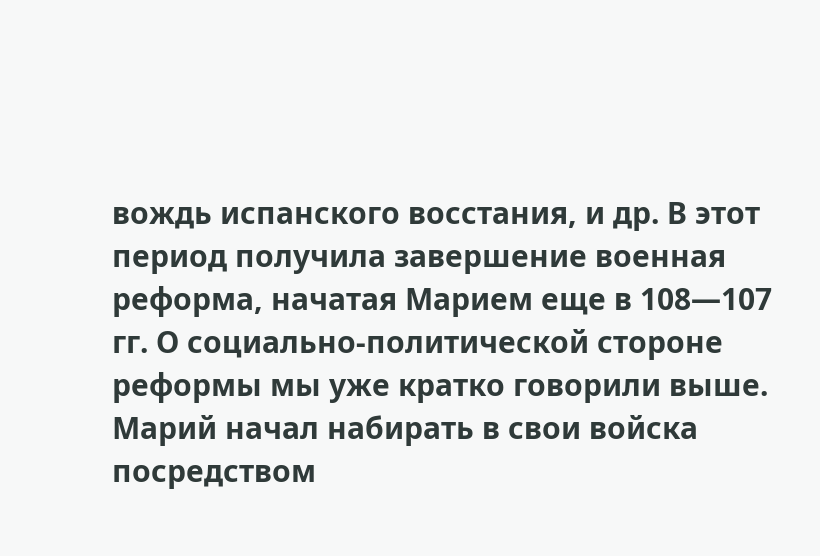вождь испанского восстания, и др. В этот период получила завершение военная реформа, начатая Марием еще в 108—107 гг. О социально-политической стороне реформы мы уже кратко говорили выше. Марий начал набирать в свои войска посредством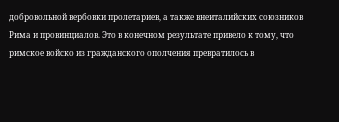добровольной вербовки пролетариев, а также внеиталийских союзников Рима и провинциалов. Это в конечном результате привело к тому, что римское войско из гражданского ополчения превратилось в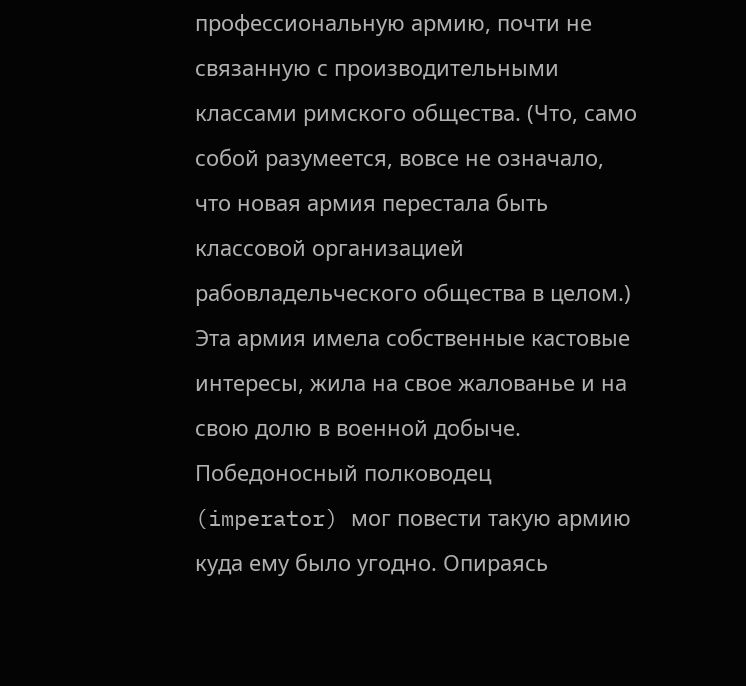профессиональную армию, почти не связанную с производительными классами римского общества. (Что, само собой разумеется, вовсе не означало, что новая армия перестала быть классовой организацией рабовладельческого общества в целом.) Эта армия имела собственные кастовые интересы, жила на свое жалованье и на свою долю в военной добыче. Победоносный полководец (imperator) мог повести такую армию куда ему было угодно. Опираясь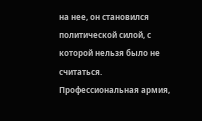на нее, он становился политической силой, с которой нельзя было не считаться. Профессиональная армия,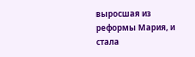выросшая из реформы Мария, и стала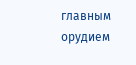главным орудием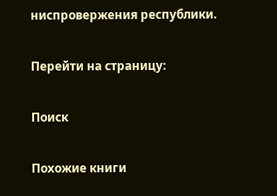ниспровержения республики.

Перейти на страницу:

Поиск

Похожие книги